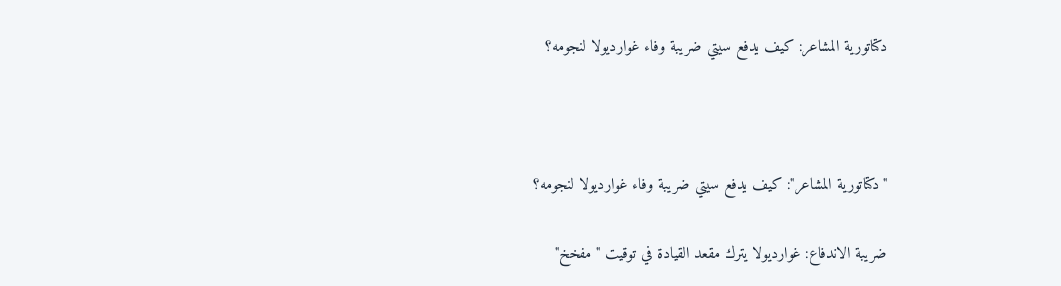دكتاتورية المشاعر: كيف يدفع سيتي ضريبة وفاء غوارديولا لنجومه؟



"دكتاتورية المشاعر": كيف يدفع سيتي ضريبة وفاء غوارديولا لنجومه؟

ضريبة الاندفاع: غوارديولا يترك مقعد القيادة في توقيت "مفخخ"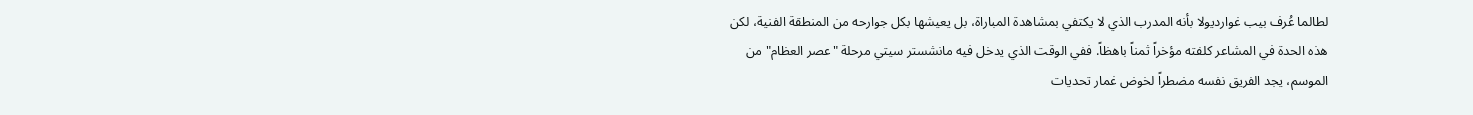لطالما عُرف بيب غوارديولا بأنه المدرب الذي لا يكتفي بمشاهدة المباراة، بل يعيشها بكل جوارحه من المنطقة الفنية، لكن هذه الحدة في المشاعر كلفته مؤخراً ثمناً باهظاً. ففي الوقت الذي يدخل فيه مانشستر سيتي مرحلة "عصر العظام" من الموسم، يجد الفريق نفسه مضطراً لخوض غمار تحديات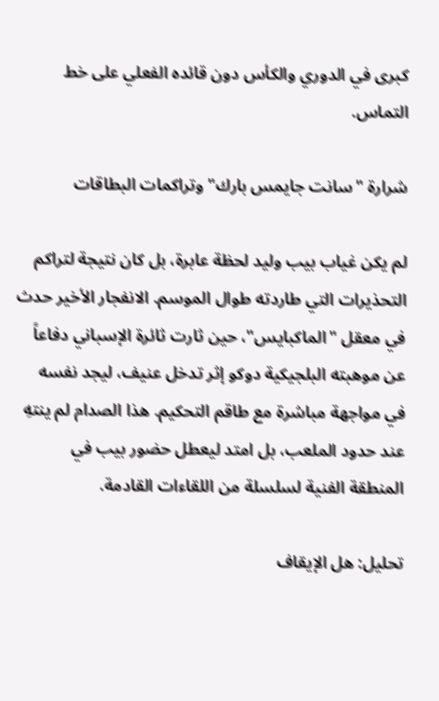كبرى في الدوري والكأس دون قائده الفعلي على خط التماس.

شرارة "سانت جايمس بارك" وتراكمات البطاقات

لم يكن غياب بيب وليد لحظة عابرة، بل كان نتيجة لتراكم التحذيرات التي طاردته طوال الموسم. الانفجار الأخير حدث في معقل "الماكبايس"، حين ثارت ثائرة الإسباني دفاعاً عن موهبته البلجيكية دوكو إثر تدخل عنيف، ليجد نفسه في مواجهة مباشرة مع طاقم التحكيم. هذا الصدام لم ينتهِ عند حدود الملعب، بل امتد ليعطل حضور بيب في المنطقة الفنية لسلسلة من اللقاءات القادمة.

تحليل: هل الإيقاف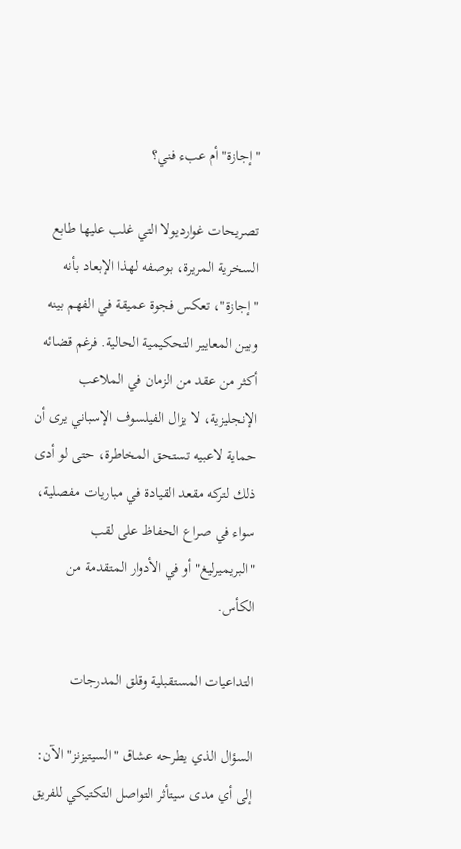"إجازة" أم عبء فني؟

تصريحات غوارديولا التي غلب عليها طابع السخرية المريرة، بوصفه لهذا الإبعاد بأنه "إجازة"، تعكس فجوة عميقة في الفهم بينه وبين المعايير التحكيمية الحالية. فرغم قضائه أكثر من عقد من الزمان في الملاعب الإنجليزية، لا يزال الفيلسوف الإسباني يرى أن حماية لاعبيه تستحق المخاطرة، حتى لو أدى ذلك لتركه مقعد القيادة في مباريات مفصلية، سواء في صراع الحفاظ على لقب "البريميرليغ" أو في الأدوار المتقدمة من الكأس.

التداعيات المستقبلية وقلق المدرجات

السؤال الذي يطرحه عشاق "السيتيزنز" الآن: إلى أي مدى سيتأثر التواصل التكتيكي للفريق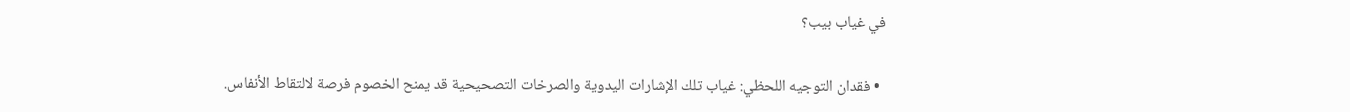في غياب بيب؟

  • فقدان التوجيه اللحظي: غياب تلك الإشارات اليدوية والصرخات التصحيحية قد يمنح الخصوم فرصة لالتقاط الأنفاس.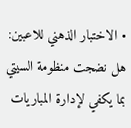• الاختبار الذهني للاعبين: هل نضجت منظومة السيتي بما يكفي لإدارة المباريات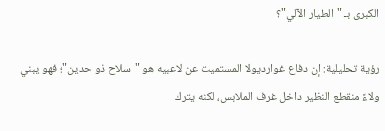الكبرى بـ "الطيار الآلي"؟

رؤية تحليلية: إن دفاع غوارديولا المستميت عن لاعبيه هو "سلاح ذو حدين"؛ فهو يبني ولاءً منقطع النظير داخل غرف الملابس، لكنه يترك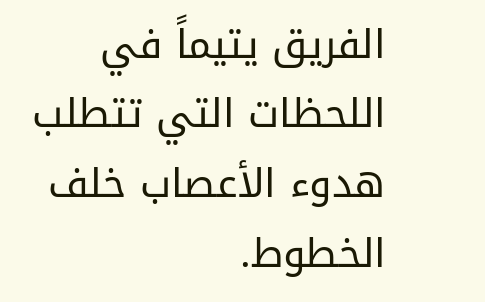الفريق يتيماً في اللحظات التي تتطلب هدوء الأعصاب خلف الخطوط.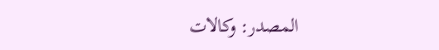المصدر: وكالات